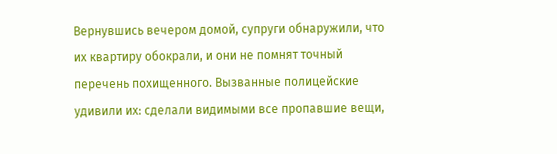Вернувшись вечером домой, супруги обнаружили, что их квартиру обокрали, и они не помнят точный перечень похищенного. Вызванные полицейские удивили их: сделали видимыми все пропавшие вещи,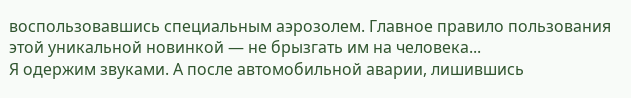воспользовавшись специальным аэрозолем. Главное правило пользования этой уникальной новинкой — не брызгать им на человека...
Я одержим звуками. А после автомобильной аварии, лишившись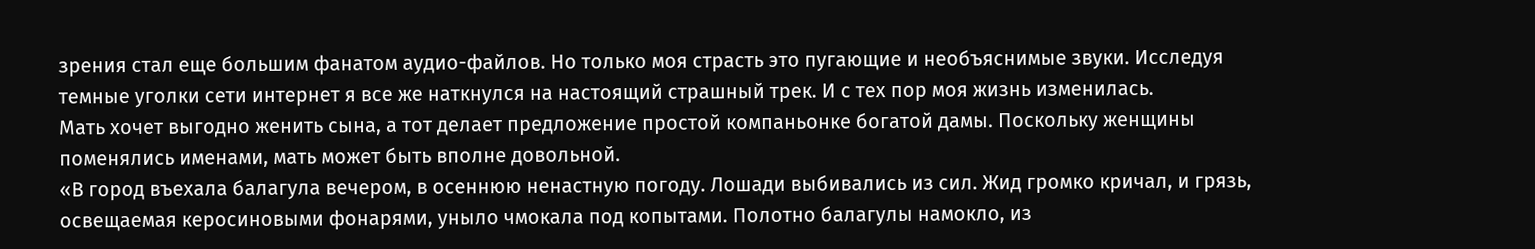зрения стал еще большим фанатом аудио-файлов. Но только моя страсть это пугающие и необъяснимые звуки. Исследуя темные уголки сети интернет я все же наткнулся на настоящий страшный трек. И с тех пор моя жизнь изменилась.
Мать хочет выгодно женить сына, а тот делает предложение простой компаньонке богатой дамы. Поскольку женщины поменялись именами, мать может быть вполне довольной.
«В город въехала балагула вечером, в осеннюю ненастную погоду. Лошади выбивались из сил. Жид громко кричал, и грязь, освещаемая керосиновыми фонарями, уныло чмокала под копытами. Полотно балагулы намокло, из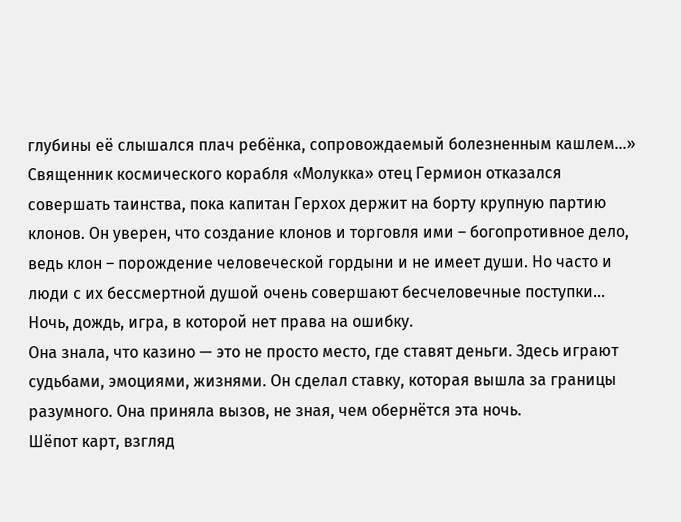глубины её слышался плач ребёнка, сопровождаемый болезненным кашлем…»
Священник космического корабля «Молукка» отец Гермион отказался совершать таинства, пока капитан Герхох держит на борту крупную партию клонов. Он уверен, что создание клонов и торговля ими – богопротивное дело, ведь клон – порождение человеческой гордыни и не имеет души. Но часто и люди с их бессмертной душой очень совершают бесчеловечные поступки…
Ночь, дождь, игра, в которой нет права на ошибку.
Она знала, что казино — это не просто место, где ставят деньги. Здесь играют судьбами, эмоциями, жизнями. Он сделал ставку, которая вышла за границы разумного. Она приняла вызов, не зная, чем обернётся эта ночь.
Шёпот карт, взгляд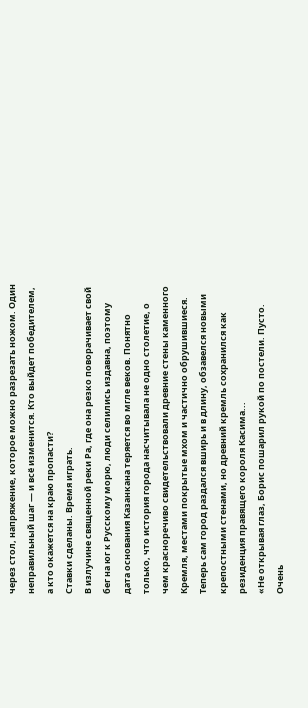через стол, напряжение, которое можно разрезать ножом. Один неправильный шаг — и всё изменится. Кто выйдет победителем, а кто окажется на краю пропасти?
Ставки сделаны. Время играть.
В излучине священной реки Ра, где она резко поворачивает свой бег на юг к Русскому морю, люди селились издавна, поэтому дата основания Казанкана теряется во мгле веков. Понятно только, что история города насчитывала не одно столетие, о чем красноречиво свидетельствовали древние стены каменного Кремля, местами покрытые мхом и частично обрушившиеся. Теперь сам город раздался вширь и в длину, обзавелся новыми крепостными стенами, но древний кремль сохранился как резиденция правящего короля Касима...
«Не открывая глаз, Борис пошарил рукой по постели. Пусто. Очень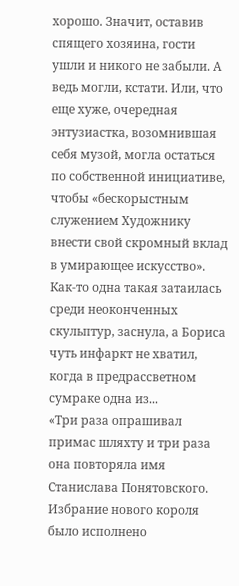хорошо. Значит, оставив спящего хозяина, гости ушли и никого не забыли. А ведь могли, кстати. Или, что еще хуже, очередная энтузиастка, возомнившая себя музой, могла остаться по собственной инициативе, чтобы «бескорыстным служением Художнику внести свой скромный вклад в умирающее искусство». Как-то одна такая затаилась среди неоконченных скульптур, заснула, а Бориса чуть инфаркт не хватил, когда в предрассветном сумраке одна из...
«Три раза опрашивал примас шляхту и три раза она повторяла имя Станислава Понятовского. Избрание нового короля было исполнено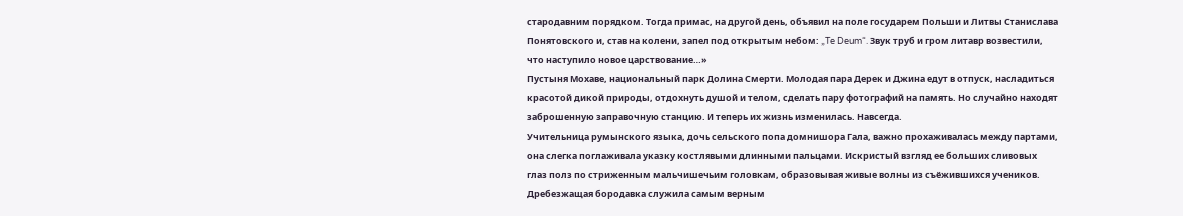стародавним порядком. Тогда примас, на другой день, объявил на поле государем Польши и Литвы Станислава Понятовского и, став на колени, запел под открытым небом: „Te Deum“. Звук труб и гром литавр возвестили, что наступило новое царствование…»
Пустыня Мохаве, национальный парк Долина Смерти. Молодая пара Дерек и Джина едут в отпуск, насладиться красотой дикой природы, отдохнуть душой и телом, сделать пару фотографий на память. Но случайно находят заброшенную заправочную станцию. И теперь их жизнь изменилась. Навсегда.
Учительница румынского языка, дочь сельского попа домнишора Гала, важно прохаживалась между партами, она слегка поглаживала указку костлявыми длинными пальцами. Искристый взгляд ее больших сливовых глаз полз по стриженным мальчишечьим головкам, образовывая живые волны из съёжившихся учеников. Дребезжащая бородавка служила самым верным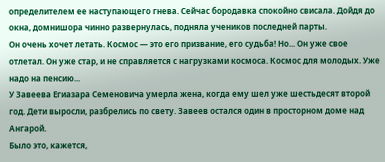определителем ее наступающего гнева. Сейчас бородавка спокойно свисала. Дойдя до окна, домнишора чинно развернулась, подняла учеников последней парты.
Он очень хочет летать. Космос — это его призвание, его судьба! Но... Он уже свое отлетал. Он уже стар, и не справляется с нагрузками космоса. Космос для молодых. Уже надо на пенсию...
У Завеева Егиазара Семеновича умерла жена, когда ему шел уже шестьдесят второй год. Дети выросли, разбрелись по свету. Завеев остался один в просторном доме над Ангарой.
Было это, кажется,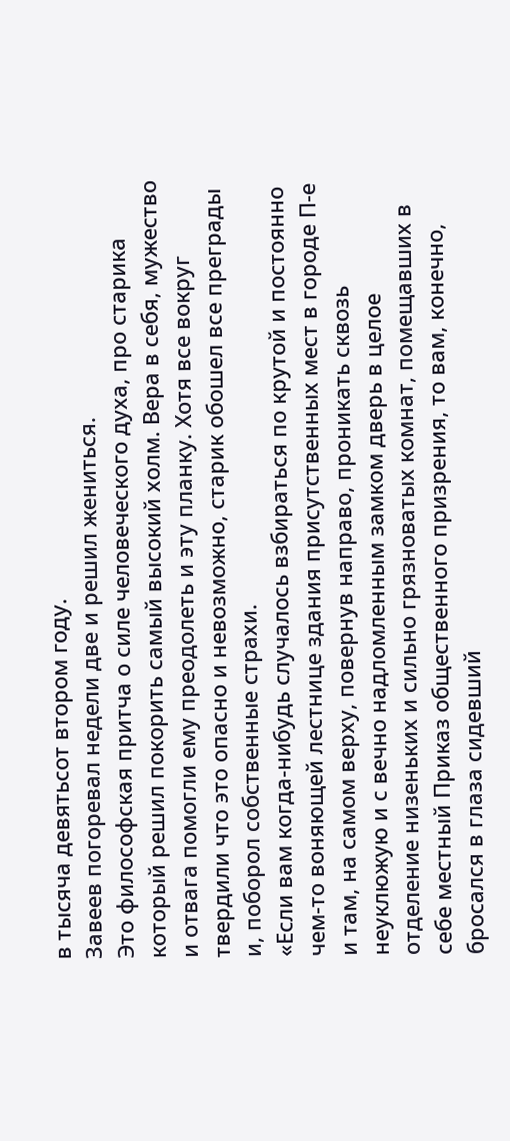в тысяча девятьсот втором году.
Завеев погоревал недели две и решил жениться.
Это философская притча о силе человеческого духа, про старика который решил покорить самый высокий холм. Вера в себя, мужество и отвага помогли ему преодолеть и эту планку. Хотя все вокруг твердили что это опасно и невозможно, старик обошел все преграды и, поборол собственные страхи.
«Если вам когда-нибудь случалось взбираться по крутой и постоянно чем-то воняющей лестнице здания присутственных мест в городе П-е и там, на самом верху, повернув направо, проникать сквозь неуклюжую и с вечно надломленным замком дверь в целое отделение низеньких и сильно грязноватых комнат, помещавших в себе местный Приказ общественного призрения, то вам, конечно, бросался в глаза сидевший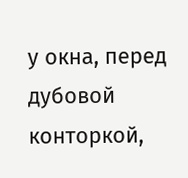у окна, перед дубовой конторкой,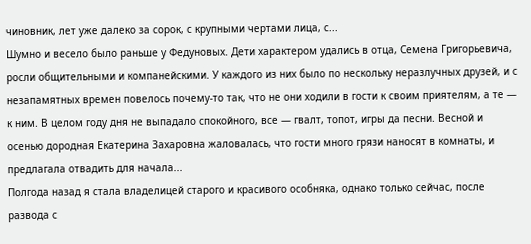чиновник, лет уже далеко за сорок, с крупными чертами лица, с...
Шумно и весело было раньше у Федуновых. Дети характером удались в отца, Семена Григорьевича, росли общительными и компанейскими. У каждого из них было по нескольку неразлучных друзей, и с незапамятных времен повелось почему-то так, что не они ходили в гости к своим приятелям, а те — к ним. В целом году дня не выпадало спокойного, все — гвалт, топот, игры да песни. Весной и осенью дородная Екатерина Захаровна жаловалась, что гости много грязи наносят в комнаты, и предлагала отвадить для начала...
Полгода назад я стала владелицей старого и красивого особняка, однако только сейчас, после развода с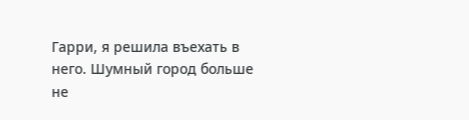Гарри, я решила въехать в него. Шумный город больше не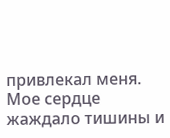привлекал меня. Мое сердце жаждало тишины и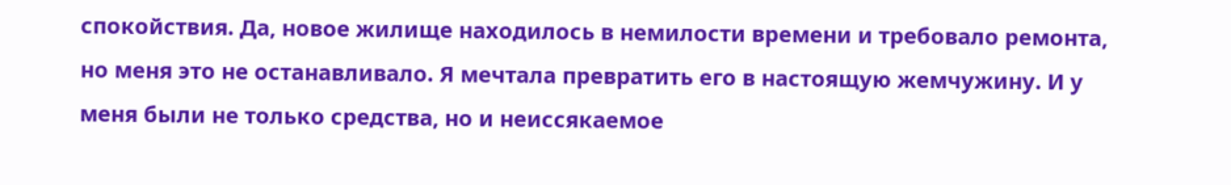спокойствия. Да, новое жилище находилось в немилости времени и требовало ремонта, но меня это не останавливало. Я мечтала превратить его в настоящую жемчужину. И у меня были не только средства, но и неиссякаемое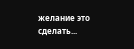желание это сделать...